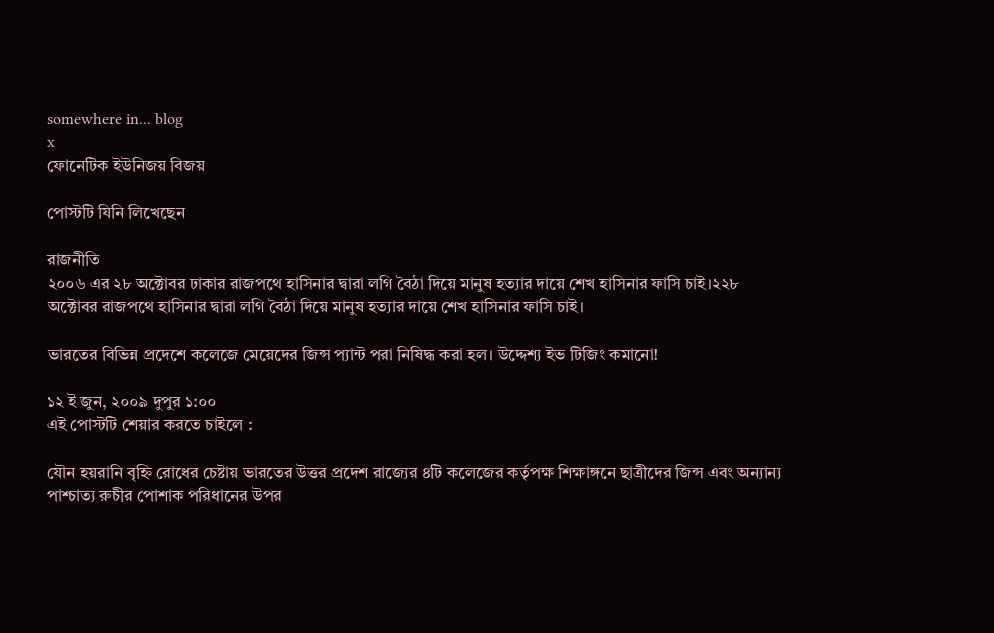somewhere in... blog
x
ফোনেটিক ইউনিজয় বিজয়

পোস্টটি যিনি লিখেছেন

রাজনীতি
২০০৬ এর ২৮ অক্টোবর ঢাকার রাজপথে হাসিনার দ্বারা লগি বৈঠা দিয়ে মানুষ হত্যার দায়ে শেখ হাসিনার ফাসি চাই।২২৮ অক্টোবর রাজপথে হাসিনার দ্বারা লগি বৈঠা দিয়ে মানুষ হত্যার দায়ে শেখ হাসিনার ফাসি চাই।

ভারতের বিভিন্ন প্রদেশে কলেজে মেয়েদের জিন্স প‌্যান্ট পরা নিষিদ্ধ করা হল। উদ্দেশ্য ইভ টিজিং কমানো!

১২ ই জুন, ২০০৯ দুপুর ১:০০
এই পোস্টটি শেয়ার করতে চাইলে :

যৌন হয়রানি বৃহ্নি রোধের চেষ্টায় ভারতের উত্তর প্রদেশ রাজ্যের ৪টি কলেজের কর্তৃপক্ষ শিক্ষাঙ্গনে ছাত্রীদের জিন্স এবং অন্যান্য পাশ্চাত্য রুচীর পোশাক পরিধানের উপর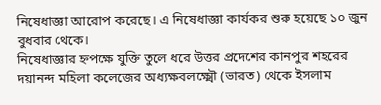নিষেধাজ্ঞা আরোপ করেছে। এ নিষেধাজ্ঞা কার্যকর শুরু হয়েছে ১০ জুন বুধবার থেকে।
নিষেধাজ্ঞার হ্নপক্ষে যুক্তি তুলে ধরে উত্তর প্রদেশের কানপুর শহরের দয়ানন্দ মহিলা কলেজের অধ্যক্ষবলক্ষ্মৌ (ভারত) থেকে ইসলাম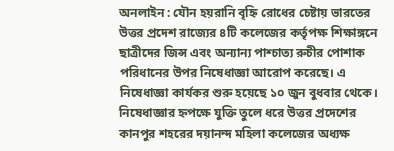অনলাইন : যৌন হয়রানি বৃহ্নি রোধের চেষ্টায় ভারতের উত্তর প্রদেশ রাজ্যের ৪টি কলেজের কর্তৃপক্ষ শিক্ষাঙ্গনে ছাত্রীদের জিন্স এবং অন্যান্য পাশ্চাত্য রুচীর পোশাক পরিধানের উপর নিষেধাজ্ঞা আরোপ করেছে। এ নিষেধাজ্ঞা কার্যকর শুরু হয়েছে ১০ জুন বুধবার থেকে।
নিষেধাজ্ঞার হ্নপক্ষে যুক্তি তুলে ধরে উত্তর প্রদেশের কানপুর শহরের দয়ানন্দ মহিলা কলেজের অধ্যক্ষ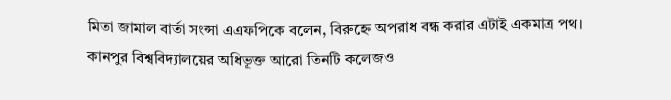মিতা জামাল বার্তা সংন্সা এএফপিকে বলেন, বিরুহ্নে অপরাধ বন্ধ করার এটাই একমাত্র পথ। কানপুর বিশ্ববিদ্যালয়ের অধিভূক্ত আরো তিনটি কলেজও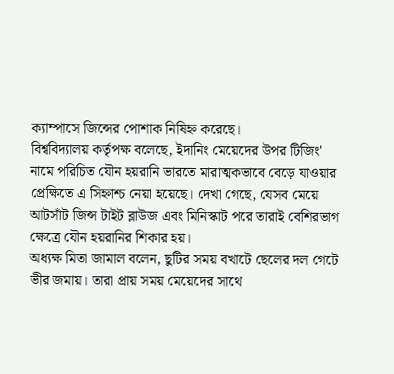ক্যাম্পাসে জিন্সের পোশাক নিষিহ্ন করেছে।
বিশ্ববিদ্যালয় কর্তৃপক্ষ বলেছে, ইদানিং মেয়েদের উপর টিজিং' নামে পরিচিত যৌন হয়রানি ভারতে মারাত্মকভাবে বেড়ে যাওয়ার প্রেক্ষিতে এ সিহ্নাশ্চ নেয়া হয়েছে। দেখা গেছে, যেসব মেয়ে আটসাঁট জিন্স টাইট ব্লাউজ এবং মিনিস্কাট পরে তারাই বেশিরভাগ ক্ষেত্রে যৌন হয়রানির শিকার হয়।
অধ্যক্ষ মিতা জামাল বলেন, ছুটির সময় বখাটে ছেলের দল গেটে ভীর জমায়। তারা প্রায় সময় মেয়েদের সাথে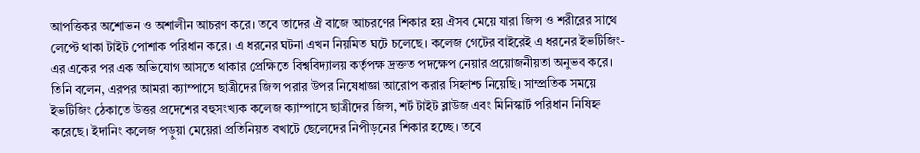আপত্তিকর অশোভন ও অশালীন আচরণ করে। তবে তাদের ঐ বাজে আচরণের শিকার হয় ঐসব মেয়ে যারা জিন্স ও শরীরের সাথে লেপ্টে থাকা টাইট পোশাক পরিধান করে। এ ধরনের ঘটনা এখন নিয়মিত ঘটে চলেছে। কলেজ গেটের বাইরেই এ ধরনের ইভটিজিং-এর একের পর এক অভিযোগ আসতে থাকার প্রেক্ষিতে বিশ্ববিদ্যালয় কর্তৃপক্ষ দ্রক্তত পদক্ষেপ নেয়ার প্রয়োজনীয়তা অনুভব করে। তিনি বলেন, এরপর আমরা ক্যাম্পাসে ছাত্রীদের জিন্স পরার উপর নিষেধাজ্ঞা আরোপ করার সিহ্নাশ্চ নিয়েছি। সাম্প্রতিক সময়ে ইভটিজিং ঠেকাতে উত্তর প্রদেশের বহুসংখ্যক কলেজ ক্যাম্পাসে ছাত্রীদের জিন্স, শর্ট টাইট ব্লাউজ এবং মিনিস্কার্ট পরিধান নিষিহ্ন করেছে। ইদানিং কলেজ পড়ুয়া মেয়েরা প্রতিনিয়ত বখাটে ছেলেদের নিপীড়নের শিকার হচ্ছে। তবে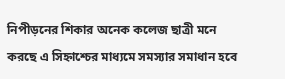নিপীড়নের শিকার অনেক কলেজ ছাত্রী মনে করছে এ সিহ্নাশ্চের মাধ্যমে সমস্যার সমাধান হবে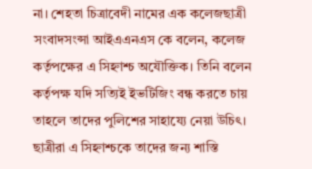না। শেহতা চিত্রাবেদী নামের এক কলেজছাত্রী সংবাদসংন্সা আইএএনএস কে বলেন, কলেজ কর্তৃপক্ষের এ সিহ্নাশ্চ অযৌক্তিক। তিনি বলেন কর্তৃপক্ষ যদি সত্যিই ইভটিজিং বন্ধ করতে চায় তাহলে তাদের পুলিশের সাহায্যে নেয়া উচিৎ।
ছাত্রীরা এ সিহ্নাশ্চকে তাদের জন্য শাস্তি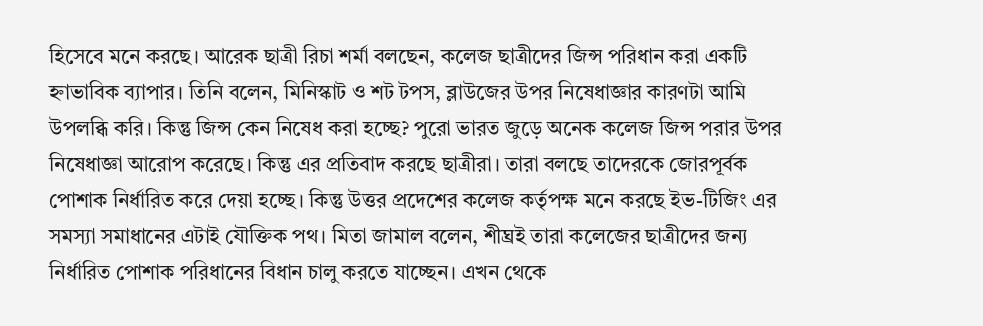হিসেবে মনে করছে। আরেক ছাত্রী রিচা শর্মা বলছেন, কলেজ ছাত্রীদের জিন্স পরিধান করা একটি হ্নাভাবিক ব্যাপার। তিনি বলেন, মিনিস্কাট ও শট টপস, ব্লাউজের উপর নিষেধাজ্ঞার কারণটা আমি উপলব্ধি করি। কিন্তু জিন্স কেন নিষেধ করা হচ্ছে? পুরো ভারত জুড়ে অনেক কলেজ জিন্স পরার উপর নিষেধাজ্ঞা আরোপ করেছে। কিন্তু এর প্রতিবাদ করছে ছাত্রীরা। তারা বলছে তাদেরকে জোরপূর্বক পোশাক নির্ধারিত করে দেয়া হচ্ছে। কিন্তু উত্তর প্রদেশের কলেজ কর্তৃপক্ষ মনে করছে ইভ-টিজিং এর সমস্যা সমাধানের এটাই যৌক্তিক পথ। মিতা জামাল বলেন, শীঘ্রই তারা কলেজের ছাত্রীদের জন্য নির্ধারিত পোশাক পরিধানের বিধান চালু করতে যাচ্ছেন। এখন থেকে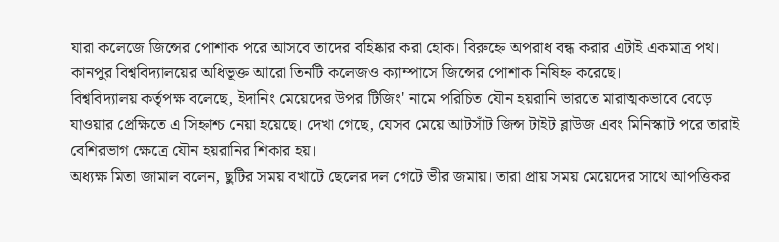যারা কলেজে জিন্সের পোশাক পরে আসবে তাদের বহিষ্কার করা হোক। বিরুহ্নে অপরাধ বন্ধ করার এটাই একমাত্র পথ। কানপুর বিশ্ববিদ্যালয়ের অধিভূক্ত আরো তিনটি কলেজও ক্যাম্পাসে জিন্সের পোশাক নিষিহ্ন করেছে।
বিশ্ববিদ্যালয় কর্তৃপক্ষ বলেছে, ইদানিং মেয়েদের উপর টিজিং' নামে পরিচিত যৌন হয়রানি ভারতে মারাত্মকভাবে বেড়ে যাওয়ার প্রেক্ষিতে এ সিহ্নাশ্চ নেয়া হয়েছে। দেখা গেছে, যেসব মেয়ে আটসাঁট জিন্স টাইট ব্লাউজ এবং মিনিস্কাট পরে তারাই বেশিরভাগ ক্ষেত্রে যৌন হয়রানির শিকার হয়।
অধ্যক্ষ মিতা জামাল বলেন, ছুটির সময় বখাটে ছেলের দল গেটে ভীর জমায়। তারা প্রায় সময় মেয়েদের সাথে আপত্তিকর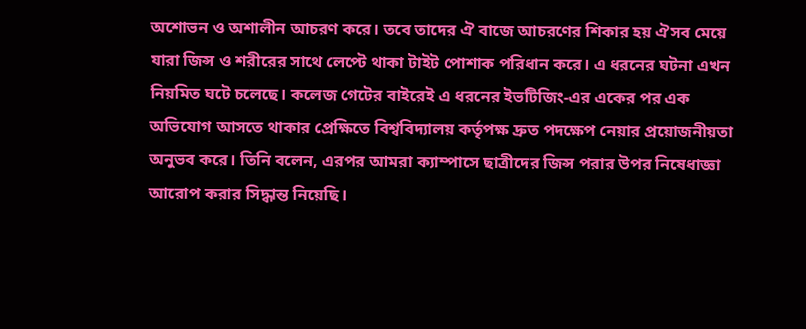অশোভন ও অশালীন আচরণ করে। তবে তাদের ঐ বাজে আচরণের শিকার হয় ঐসব মেয়ে যারা জিন্স ও শরীরের সাথে লেপ্টে থাকা টাইট পোশাক পরিধান করে। এ ধরনের ঘটনা এখন নিয়মিত ঘটে চলেছে। কলেজ গেটের বাইরেই এ ধরনের ইভটিজিং-এর একের পর এক অভিযোগ আসতে থাকার প্রেক্ষিতে বিশ্ববিদ্যালয় কর্তৃপক্ষ দ্রুত পদক্ষেপ নেয়ার প্রয়োজনীয়তা অনুভব করে। তিনি বলেন, এরপর আমরা ক্যাম্পাসে ছাত্রীদের জিন্স পরার উপর নিষেধাজ্ঞা আরোপ করার সিদ্ধান্ত নিয়েছি।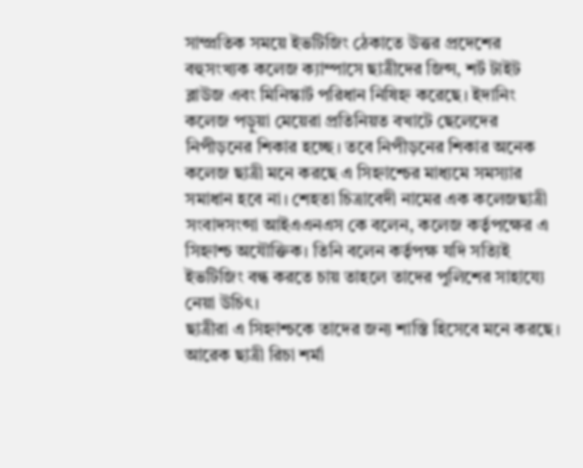সাম্প্রতিক সময়ে ইভটিজিং ঠেকাতে উত্তর প্রদেশের বহুসংখ্যক কলেজ ক্যাম্পাসে ছাত্রীদের জিন্স, শর্ট টাইট ব্লাউজ এবং মিনিস্কার্ট পরিধান নিষিহ্ন করেছে। ইদানিং কলেজ পড়ুয়া মেয়েরা প্রতিনিয়ত বখাটে ছেলেদের নিপীড়নের শিকার হচ্ছে। তবে নিপীড়নের শিকার অনেক কলেজ ছাত্রী মনে করছে এ সিহ্নাশ্চের মাধ্যমে সমস্যার সমাধান হবে না। শেহতা চিত্রাবেদী নামের এক কলেজছাত্রী সংবাদসংন্সা আইএএনএস কে বলেন, কলেজ কর্তৃপক্ষের এ সিহ্নাশ্চ অযৌক্তিক। তিনি বলেন কর্তৃপক্ষ যদি সত্যিই ইভটিজিং বন্ধ করতে চায় তাহলে তাদের পুলিশের সাহায্যে নেয়া উচিৎ।
ছাত্রীরা এ সিহ্নাশ্চকে তাদের জন্য শাস্তি হিসেবে মনে করছে। আরেক ছাত্রী রিচা শর্মা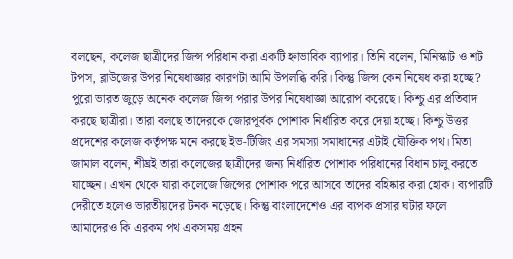বলছেন, কলেজ ছাত্রীদের জিন্স পরিধান করা একটি হ্নাভাবিক ব্যাপার। তিনি বলেন, মিনিস্কাট ও শট টপস, ব্লাউজের উপর নিষেধাজ্ঞার কারণটা আমি উপলব্ধি করি। কিন্তু জিন্স কেন নিষেধ করা হচ্ছে? পুরো ভারত জুড়ে অনেক কলেজ জিন্স পরার উপর নিষেধাজ্ঞা আরোপ করেছে। কিশ্চু এর প্রতিবাদ করছে ছাত্রীরা। তারা বলছে তাদেরকে জোরপূর্বক পোশাক নির্ধারিত করে দেয়া হচ্ছে। কিশ্চু উত্তর প্রদেশের কলেজ কর্তৃপক্ষ মনে করছে ইভ-টিজিং এর সমস্যা সমাধানের এটাই যৌক্তিক পথ। মিতা জামাল বলেন, শীঘ্রই তারা কলেজের ছাত্রীদের জন্য নির্ধারিত পোশাক পরিধানের বিধান চালু করতে যাচ্ছেন। এখন থেকে যারা কলেজে জিন্সের পোশাক পরে আসবে তাদের বহিষ্কার করা হোক। ব্যপারটি দেরীতে হলেও ভারতীয়দের টনক নড়েছে। কিন্তু বাংলাদেশেও এর ব্যপক প্রসার ঘটার ফলে আমাদেরও কি এরকম পথ একসময় গ্রহন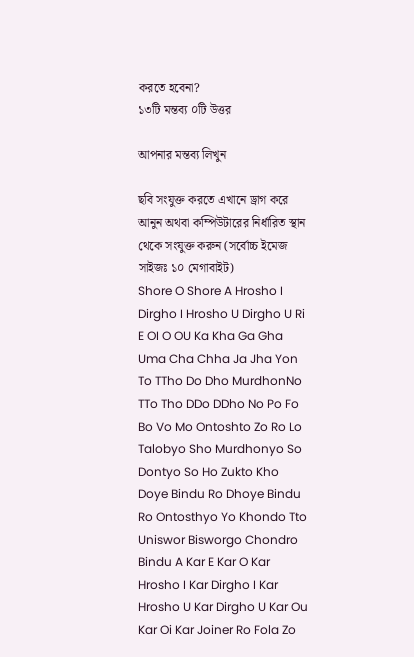করতে হবেনা?
১৩টি মন্তব্য ০টি উত্তর

আপনার মন্তব্য লিখুন

ছবি সংযুক্ত করতে এখানে ড্রাগ করে আনুন অথবা কম্পিউটারের নির্ধারিত স্থান থেকে সংযুক্ত করুন (সর্বোচ্চ ইমেজ সাইজঃ ১০ মেগাবাইট)
Shore O Shore A Hrosho I Dirgho I Hrosho U Dirgho U Ri E OI O OU Ka Kha Ga Gha Uma Cha Chha Ja Jha Yon To TTho Do Dho MurdhonNo TTo Tho DDo DDho No Po Fo Bo Vo Mo Ontoshto Zo Ro Lo Talobyo Sho Murdhonyo So Dontyo So Ho Zukto Kho Doye Bindu Ro Dhoye Bindu Ro Ontosthyo Yo Khondo Tto Uniswor Bisworgo Chondro Bindu A Kar E Kar O Kar Hrosho I Kar Dirgho I Kar Hrosho U Kar Dirgho U Kar Ou Kar Oi Kar Joiner Ro Fola Zo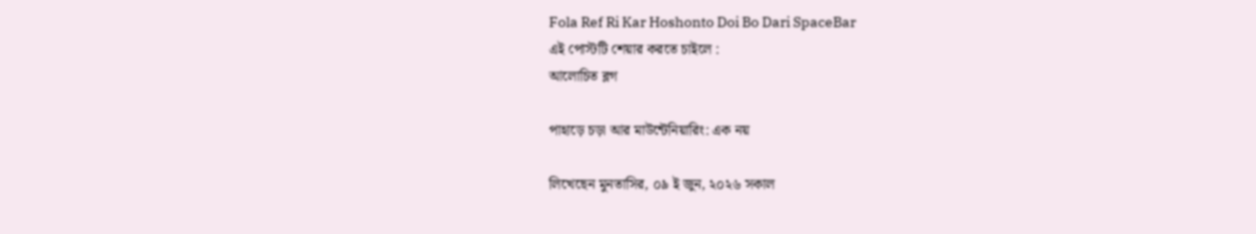Fola Ref Ri Kar Hoshonto Doi Bo Dari SpaceBar
এই পোস্টটি শেয়ার করতে চাইলে :
আলোচিত ব্লগ

পাহাড়ে চড়া আর মাউন্টেনিয়ারিং: এক নয়

লিখেছেন মুনতাসির, ০৯ ই জুন, ২০২৬ সকাল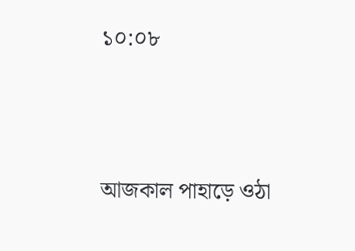১০:০৮




আজকাল পাহাড়ে ওঠা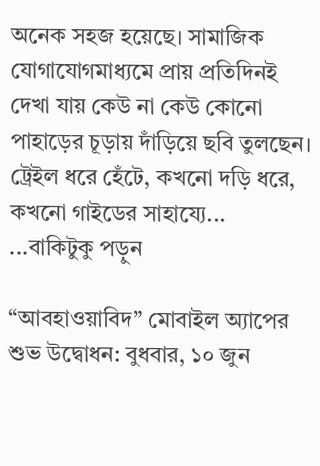অনেক সহজ হয়েছে। সামাজিক যোগাযোগমাধ্যমে প্রায় প্রতিদিনই দেখা যায় কেউ না কেউ কোনো পাহাড়ের চূড়ায় দাঁড়িয়ে ছবি তুলছেন। ট্রেইল ধরে হেঁটে, কখনো দড়ি ধরে, কখনো গাইডের সাহায্যে... ...বাকিটুকু পড়ুন

“আবহাওয়াবিদ” মোবাইল অ্যাপের শুভ উদ্বোধন: বুধবার, ১০ জুন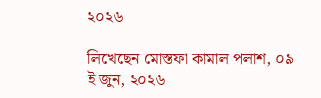২০২৬

লিখেছেন মোস্তফা কামাল পলাশ, ০৯ ই জুন, ২০২৬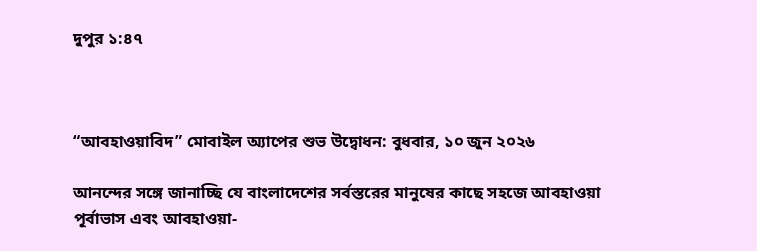দুপুর ১:৪৭



“আবহাওয়াবিদ” মোবাইল অ্যাপের শুভ উদ্বোধন: বুধবার, ১০ জুন ২০২৬

আনন্দের সঙ্গে জানাচ্ছি যে বাংলাদেশের সর্বস্তরের মানুষের কাছে সহজে আবহাওয়া পূর্বাভাস এবং আবহাওয়া-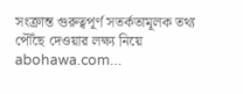সংক্রান্ত গুরুত্বপূর্ণ সতর্কতামূলক তথ্য পৌঁছে দেওয়ার লক্ষ্য নিয়ে abohawa.com...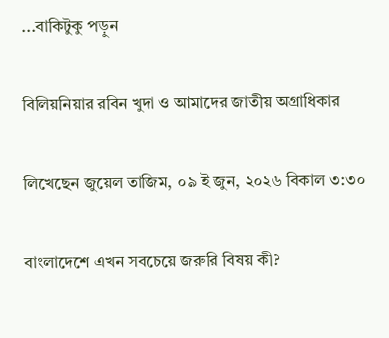...বাকিটুকু পড়ুন

বিলিয়নিয়ার রবিন খুদা ও আমাদের জাতীয় অগ্রাধিকার

লিখেছেন জুয়েল তাজিম, ০৯ ই জুন, ২০২৬ বিকাল ৩:৩০

বাংলাদেশে এখন সবচেয়ে জরুরি বিষয় কী?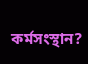কর্মসংস্থান?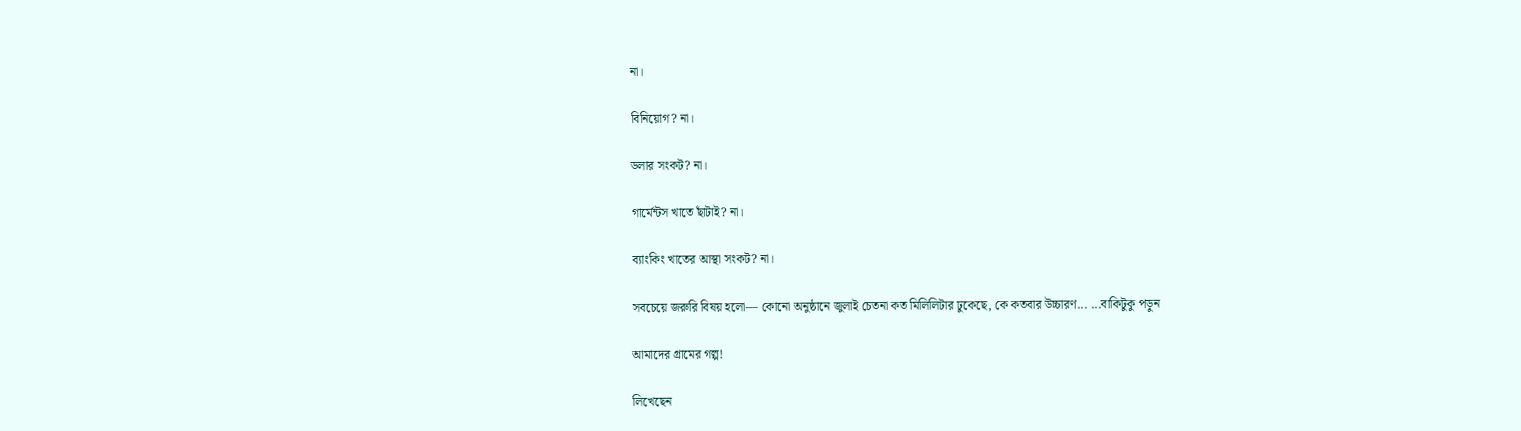না।

বিনিয়োগ? না।

ডলার সংকট? না।

গার্মেন্টস খাতে ছাঁটাই? না।

ব্যাংকিং খাতের আস্থা সংকট? না।

সবচেয়ে জরুরি বিষয় হলো— কোনো অনুষ্ঠানে জুলাই চেতনা কত মিলিলিটার ঢুকেছে, কে কতবার উচ্চারণ... ...বাকিটুকু পড়ুন

আমাদের গ্রামের গল্প!

লিখেছেন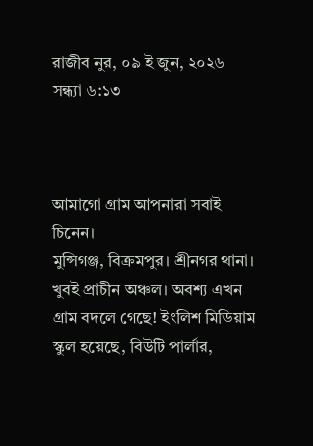রাজীব নুর, ০৯ ই জুন, ২০২৬ সন্ধ্যা ৬:১৩



আমাগো গ্রাম আপনারা সবাই চিনেন।
মুন্সিগঞ্জ, বিক্রমপুর। শ্রীনগর থানা। খুবই প্রাচীন অঞ্চল। অবশ্য এখন গ্রাম বদলে গেছে! ইংলিশ মিডিয়াম স্কুল হয়েছে, বিউটি পার্লার,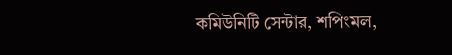কমিউনিটি সেন্টার, শপিংমল,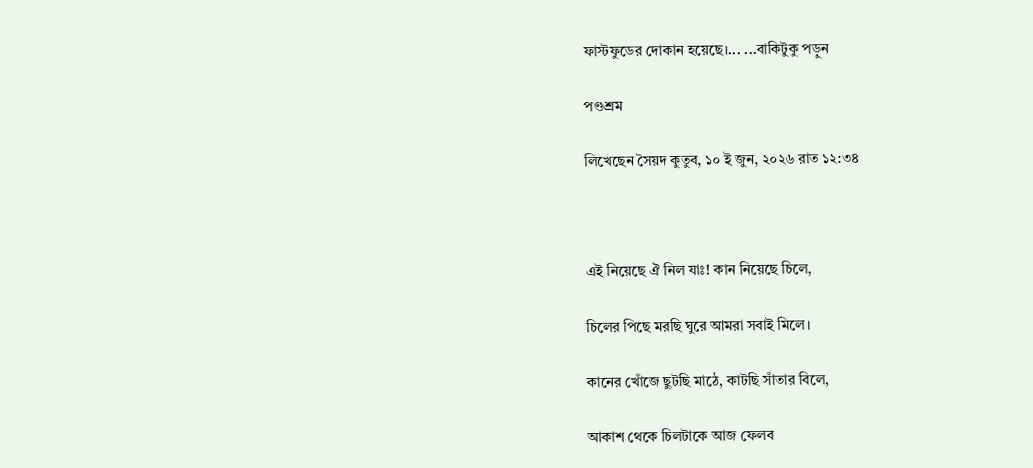ফাস্টফুডের দোকান হয়েছে।... ...বাকিটুকু পড়ুন

পণ্ডশ্রম

লিখেছেন সৈয়দ কুতুব, ১০ ই জুন, ২০২৬ রাত ১২:৩৪



এই নিয়েছে ঐ নিল যাঃ! কান নিয়েছে চিলে,

চিলের পিছে মরছি ঘুরে আমরা সবাই মিলে।

কানের খোঁজে ছুটছি মাঠে, কাটছি সাঁতার বিলে,

আকাশ থেকে চিলটাকে আজ ফেলব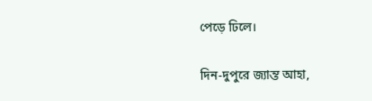পেড়ে ঢিলে।

দিন-দুপুরে জ্যান্ত আহা,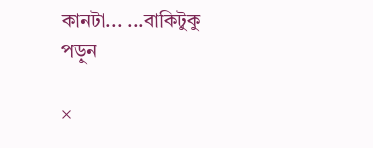কানটা... ...বাকিটুকু পড়ুন

×